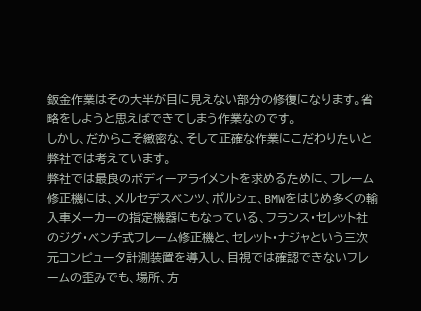鈑金作業はその大半が目に見えない部分の修復になります。省略をしようと思えばできてしまう作業なのです。
しかし、だからこそ緻密な、そして正確な作業にこだわりたいと弊社では考えています。
弊社では最良のボディーアライメントを求めるために、フレーム修正機には、メルセデスベンツ、ポルシェ、BMWをはじめ多くの輸入車メーカーの指定機器にもなっている、フランス・セレット社のジグ・ベンチ式フレーム修正機と、セレット・ナジャという三次元コンピュータ計測装置を導入し、目視では確認できないフレームの歪みでも、場所、方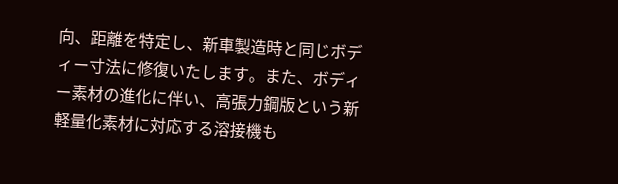向、距離を特定し、新車製造時と同じボディー寸法に修復いたします。また、ボディー素材の進化に伴い、高張力鋼版という新軽量化素材に対応する溶接機も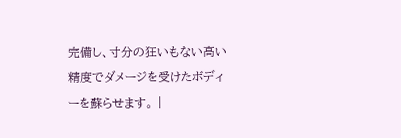完備し、寸分の狂いもない高い精度でダメージを受けたボディーを蘇らせます。 |